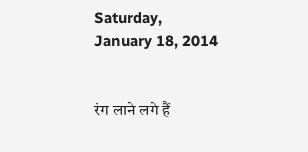Saturday, January 18, 2014


रंग लाने लगे हैं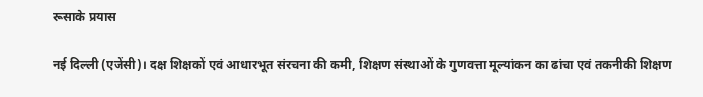रूसाके प्रयास

नई दिल्ली (एजेंसी)। दक्ष शिक्षकों एवं आधारभूत संरचना की कमी, शिक्षण संस्थाओं के गुणवत्ता मूल्यांकन का ढांचा एवं तकनीकी शिक्षण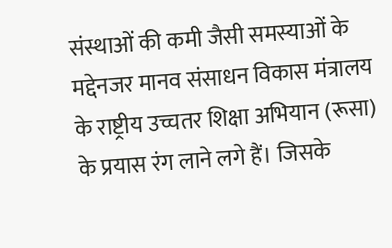संस्थाओं की कमी जैसी समस्याओं के मद्देनजर मानव संसाधन विकास मंत्रालय के राष्ट्रीय उच्चतर शिक्षा अभियान (रूसा) के प्रयास रंग लाने लगे हैं। जिसके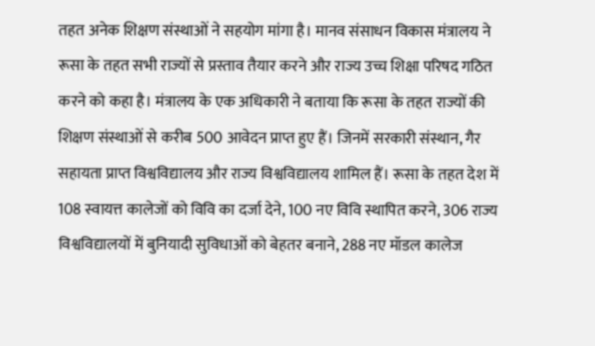तहत अनेक शिक्षण संस्थाओं ने सहयोग मांगा है। मानव संसाधन विकास मंत्रालय ने रूसा के तहत सभी राज्यों से प्रस्ताव तैयार करने और राज्य उच्च शिक्षा परिषद गठित करने को कहा है। मंत्रालय के एक अधिकारी ने बताया कि रूसा के तहत राज्यों की शिक्षण संस्थाओं से करीब 500 आवेदन प्राप्त हुए हैं। जिनमें सरकारी संस्थान, गैर सहायता प्राप्त विश्वविद्यालय और राज्य विश्वविद्यालय शामिल हैं। रूसा के तहत देश में 108 स्वायत्त कालेजों को विवि का दर्जा देने, 100 नए विवि स्थापित करने, 306 राज्य विश्वविद्यालयों में बुनियादी सुविधाओं को बेहतर बनाने, 288 नए मॉडल कालेज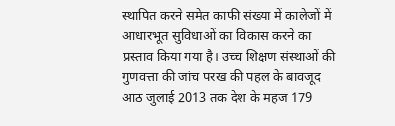स्थापित करने समेत काफी संख्या में कालेजों में आधारभूत सुविधाओं का विकास करने का प्रस्ताव किया गया है। उच्च शिक्षण संस्थाओं की गुणवत्ता की जांच परख की पहल के बावजूद आठ जुलाई 2013 तक देश के महज 179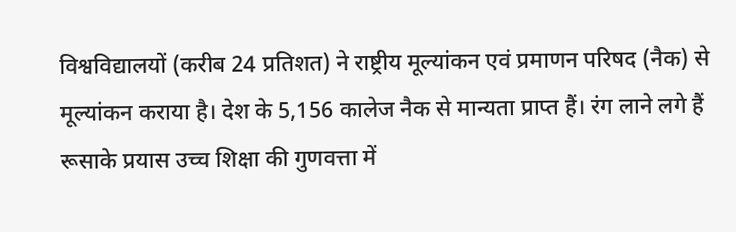विश्वविद्यालयों (करीब 24 प्रतिशत) ने राष्ट्रीय मूल्यांकन एवं प्रमाणन परिषद (नैक) से मूल्यांकन कराया है। देश के 5,156 कालेज नैक से मान्यता प्राप्त हैं। रंग लाने लगे हैं रूसाके प्रयास उच्च शिक्षा की गुणवत्ता में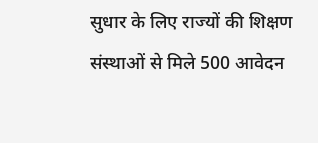सुधार के लिए राज्यों की शिक्षण संस्थाओं से मिले 500 आवेदन